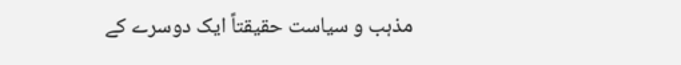مذہب و سیاست حقیقتاً ایک دوسرے کے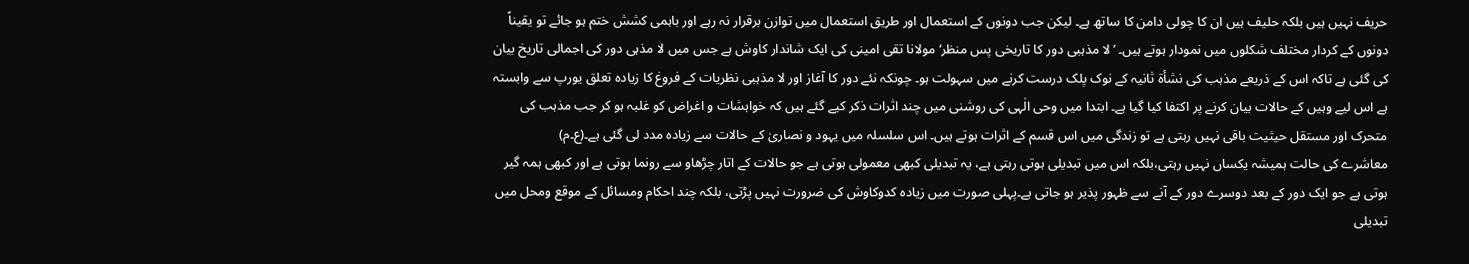حریف نہیں ہیں بلکہ حلیف ہیں ان کا چولی دامن کا ساتھ ہے۔ لیکن جب دونوں کے استعمال اور طریق استعمال میں توازن برقرار نہ رہے اور باہمی کشش ختم ہو جائے تو یقیناً دونوں کے کردار مختلف شکلوں میں نمودار ہوتے ہیں۔ ’لا مذہبی دور کا تاریخی پس منظر‘ مولانا تقی امینی کی ایک شاندار کاوش ہے جس میں لا مذہی دور کی اجمالی تاریخ بیان کی گئی ہے تاکہ اس کے ذریعے مذہب کی نشأۃ ثانیہ کے نوک پلک درست کرنے میں سہولت ہو۔ چونکہ نئے دور کا آغاز اور لا مذہبی نظریات کے فروغ کا زیادہ تعلق یورپ سے وابستہ ہے اس لیے وہیں کے حالات بیان کرنے پر اکتفا کیا گیا ہے۔ ابتدا میں وحی الٰہی کی روشنی میں چند اثرات ذکر کیے گئے ہیں کہ خواہشات و اغراض کو غلبہ ہو کر جب مذہب کی متحرک اور مستقل حیثیت باقی نہیں رہتی ہے تو زندگی میں اس قسم کے اثرات ہوتے ہیں۔ اس سلسلہ میں یہود و نصاریٰ کے حالات سے زیادہ مدد لی گئی ہے۔(ع۔م)
معاشرے کی حالت ہمیشہ یکساں نہیں رہتی،بلکہ اس میں تبدیلی ہوتی رہتی ہے، یہ تبدیلی کبھی معمولی ہوتی ہے جو حالات کے اتار چڑھاو سے رونما ہوتی ہے اور کبھی ہمہ گیر ہوتی ہے جو ایک دور کے بعد دوسرے دور کے آنے سے ظہور پذیر ہو جاتی ہے۔پہلی صورت میں زیادہ کدوکاوش کی ضرورت نہیں پڑتی، بلکہ چند احکام ومسائل کے موقع ومحل میں تبدیلی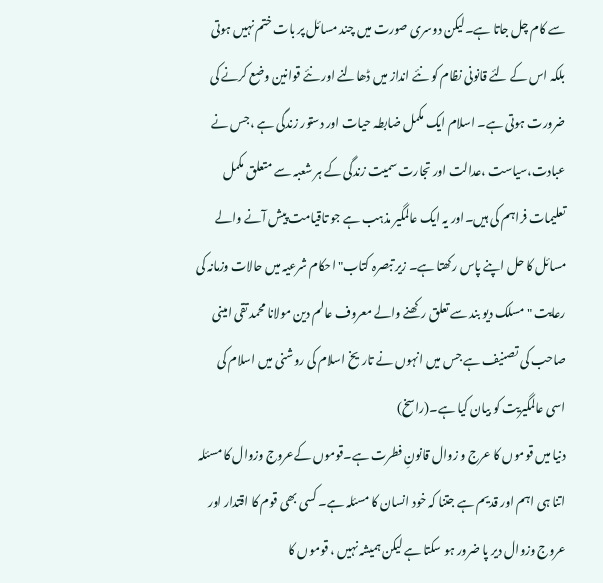سے کام چل جاتا ہے۔لیکن دوسری صورت میں چند مسائل پر بات ختم نہیں ہوتی بلکہ اس کے لئے قانونی نظام کو نئے انداز میں ڈھالنے اور نئے قوانین وضع کرنے کی ضرورت ہوتی ہے۔ اسلام ایک مکمل ضابطہ حیات اور دستور زندگی ہے ،جس نے عبادت،سیاست ،عدالت اور تجارت سمیت زندگی کے ہر شعبہ سے متعلق مکمل تعلیمات فراہم کی ہیں۔اور یہ ایک عالمگیر مذہب ہے جو تاقیامت پیش آنے والے مسائل کا حل اپنے پاس رکھتا ہے۔ زیر تبصرہ کتاب" احکام شرعیہ میں حالات وزمانہ کی رعایت " مسلک دیو بند سے تعلق رکھنے والے معروف عالم دین مولانا محمد تقی امینی صاحب کی تصنیف ہے جس میں انہوں نے تاریخ اسلام کی روشنی میں اسلام کی اسی عالمگیریت کو بیان کیا ہے۔(راسخ)
دنیا میں قوموں کا عرج و زوال قانونِ فطرت ہے۔قوموں کےعروج وزوال کا مسئلہ اتنا ہی اہم اور قدیم ہے جتنا کہ خود انسان کا مسئلہ ہے۔ کسی بھی قوم کا اقتدار اور عروج وزوال دیر پا ضرور ہو سکتا ہے لیکن ہمیشہ نہیں ، قوموں کا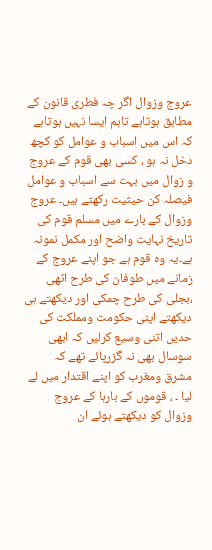عروج وزوال اگر چہ فطری قانون کے مطابق ہوتاہے تاہم ایسا نہیں ہوتاہے کہ اس میں اسباب و عوامل کو کچھ دخل نہ ہو ، کسی بھی قوم کے عروج و زوال میں بہت سے اسباب و عوامل فیصلہ کن حیثیت رکھتے ہیں۔ عروج وزوال کے بارے میں مسلم قوم کی تاریخ نہایت واضح اور مکمل نمونہ ہے۔یہ وہ قوم ہے جو اپنے عروج کے زمانے میں طوفان کی طرح اٹھی ،بجلی کی طرح چمکی اور دیکھتے ہی دیکھتے اپنی حکومت ومملکت کی حدیں اتنی وسیع کرلیں کہ ابھی سوسال بھی نہ گزرپائے تھے کہ مشرق ومغرب کو اپنے اقتدار میں لے لیا ۔ ، قوموں کے بارہا کے عروج وزوال کو دیکھتے ہوئے ان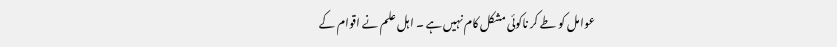عوامل کو طے کر ناکوئی مشکل کام نہیں ہے ۔ اہل علم نے اقوام کے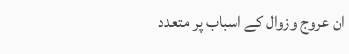ان عروج وزوال کے اسباب پر متعدد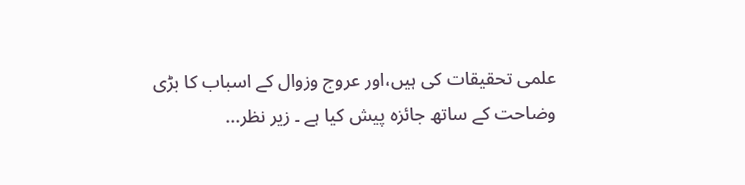علمی تحقیقات کی ہیں،اور عروج وزوال کے اسباب کا بڑی وضاحت کے ساتھ جائزہ پیش کیا ہے ۔ زیر نظر...